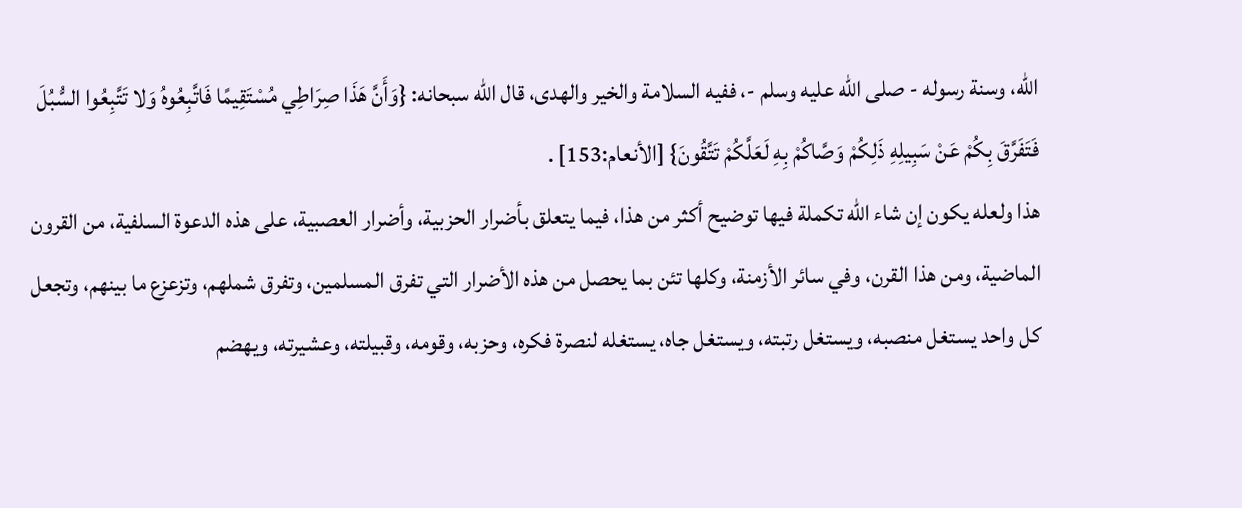الله، وسنة رسوله - صلى الله عليه وسلم -، ففيه السلامة والخير والهدى، قال الله سبحانه: {وَأَنَّ هَذَا صِرَاطِي مُسْتَقِيمًا فَاتَّبِعُوهُ وَلا تَتَّبِعُوا السُّبُلَ فَتَفَرَّقَ بِكُمْ عَنْ سَبِيلِهِ ذَلِكُمْ وَصَّاكُمْ بِهِ لَعَلَّكُمْ تَتَّقُونَ} [الأنعام:153] .
هذا ولعله يكون إن شاء الله تكملة فيها توضيح أكثر من هذا، فيما يتعلق بأضرار الحزبية، وأضرار العصبية، على هذه الدعوة السلفية، من القرون الماضية، ومن هذا القرن، وفي سائر الأزمنة، وكلها تئن بما يحصل من هذه الأضرار التي تفرق المسلمين، وتفرق شملهم، وتزعزع ما بينهم، وتجعل كل واحد يستغل منصبه، ويستغل رتبته، ويستغل جاه، يستغله لنصرة فكره، وحزبه، وقومه، وقبيلته، وعشيرته، ويهضم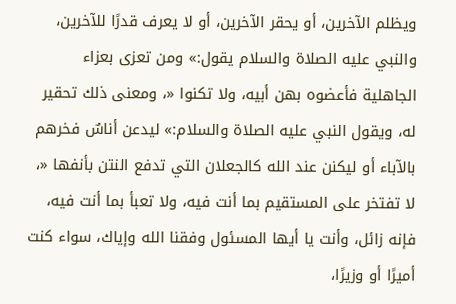ويظلم الآخرين، أو يحقر الآخرين، أو لا يعرف قدرًا للآخرين، والنبي عليه الصلاة والسلام يقول:» ومن تعزى بعزاء الجاهلية فأعضوه بهن أبيه، ولا تكنوا «، ومعنى ذلك تحقير له، ويقول النبي عليه الصلاة والسلام:» ليدعن أناسٌ فخرهم بالآباء أو ليكنن عند الله كالجعلان التي تدفع النتن بأنفها «، لا تفتخر على المستقيم بما أنت فيه، ولا تعبأ بما أنت فيه، فإنه زائل، وأنت يا أيها المسئول وفقنا الله وإياك، سواء كنت أميرًا أو وزيرًا،